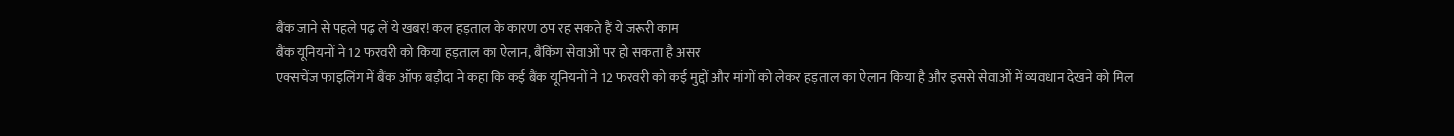बैंक जाने से पहले पढ़ लें ये खबर! कल हड़ताल के कारण ठप रह सकते हैं ये जरूरी काम
बैंक यूनियनों ने 12 फरवरी को किया हड़ताल का ऐलान, बैंकिंग सेवाओं पर हो सकता है असर
एक्सचेंज फाइलिंग में बैंक ऑफ बड़ौदा ने कहा कि कई बैंक यूनियनों ने 12 फरवरी को कई मुद्दों और मांगों को लेकर हड़ताल का ऐलान किया है और इससे सेवाओं में व्यवधान देखने को मिल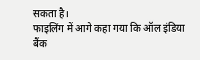सकता है।
फाइलिंग में आगे कहा गया कि ऑल इंडिया बैंक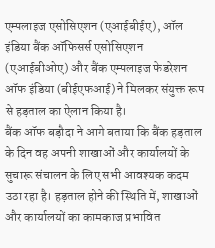एम्पलाइज एसोसिएशन (एआईबीईए), ऑल इंडिया बैंक ऑफिसर्स एसोसिएशन (एआईबीओए) और बैंक एम्पलाइज फेडरेशन ऑफ इंडिया (बीईएफआई) ने मिलकर संयुक्त रूप से हड़ताल का ऐलान किया है।
बैंक ऑफ बड़ौदा ने आगे बताया कि बैंक हड़ताल के दिन वह अपनी शाखाओं और कार्यालयों के सुचारू संचालन के लिए सभी आवश्यक कदम उठा रहा है। हड़ताल होने की स्थिति में, शाखाओं और कार्यालयों का कामकाज प्रभावित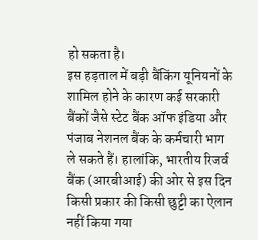हो सकता है।
इस हड़ताल में बड़ी बैंकिंग यूनियनों के शामिल होने के कारण कई सरकारी बैंकों जैसे स्टेट बैंक ऑफ इंडिया और पंजाब नेशनल बैंक के कर्मचारी भाग ले सकते हैं। हालांकि, भारतीय रिजर्व बैंक (आरबीआई) की ओर से इस दिन किसी प्रकार की किसी छुट्टी का ऐलान नहीं किया गया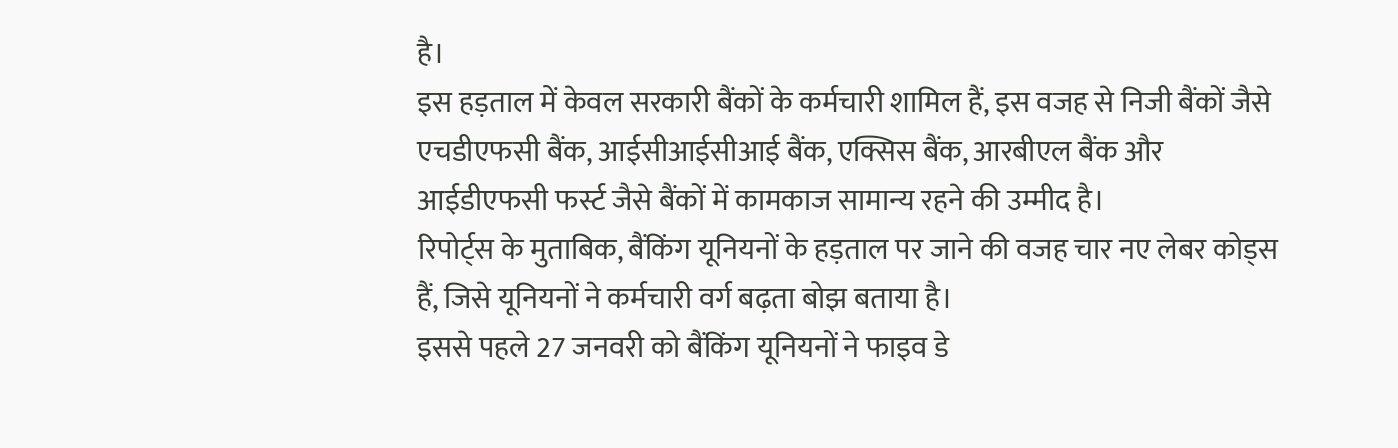है।
इस हड़ताल में केवल सरकारी बैंकों के कर्मचारी शामिल हैं, इस वजह से निजी बैंकों जैसे एचडीएफसी बैंक, आईसीआईसीआई बैंक, एक्सिस बैंक, आरबीएल बैंक और आईडीएफसी फर्स्ट जैसे बैंकों में कामकाज सामान्य रहने की उम्मीद है।
रिपोर्ट्स के मुताबिक, बैंकिंग यूनियनों के हड़ताल पर जाने की वजह चार नए लेबर कोड्स हैं, जिसे यूनियनों ने कर्मचारी वर्ग बढ़ता बोझ बताया है।
इससे पहले 27 जनवरी को बैंकिंग यूनियनों ने फाइव डे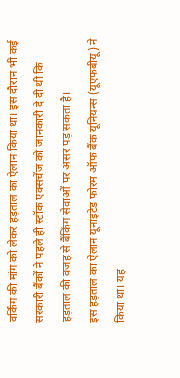वर्किंग की मांग को लेकर हड़ताल का ऐलान किया था। इस दौरान भी कई सरकारी बैंकों ने पहले ही स्टॉक एक्सचेंज को जानकारी दे दी थी कि हड़ताल की वजह से बैंकिंग सेवाओं पर असर पड़ सकता है।
इस हड़ताल का ऐलान यूनाइटेड फोरम ऑफ बैंक यूनियन्स (यूएफबीयू) ने किया था। यह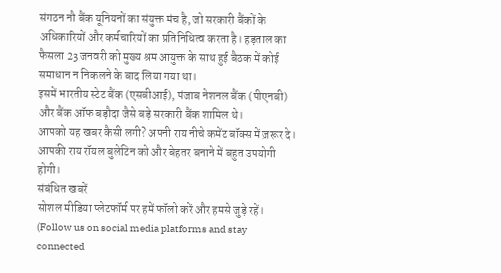संगठन नौ बैंक यूनियनों का संयुक्त मंच है, जो सरकारी बैंकों के अधिकारियों और कर्मचारियों का प्रतिनिधित्व करता है। हड़ताल का फैसला 23 जनवरी को मुख्य श्रम आयुक्त के साथ हुई बैठक में कोई समाधान न निकलने के बाद लिया गया था।
इसमें भारतीय स्टेट बैंक (एसबीआई), पंजाब नेशनल बैंक (पीएनबी) और बैंक ऑफ बड़ौदा जैसे बड़े सरकारी बैंक शामिल थे।
आपको यह खबर कैसी लगी? अपनी राय नीचे कमेंट बॉक्स में ज़रूर दे। आपकी राय रॉयल बुलेटिन को और बेहतर बनाने में बहुत उपयोगी होगी।
संबंधित खबरें
सोशल मीडिया प्लेटफॉर्म पर हमें फॉलो करें और हमसे जुड़े रहें।
(Follow us on social media platforms and stay connected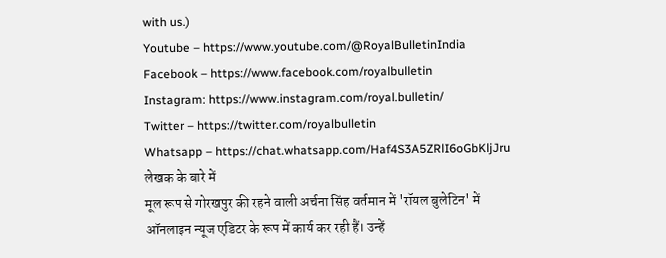with us.)
Youtube – https://www.youtube.com/@RoyalBulletinIndia
Facebook – https://www.facebook.com/royalbulletin
Instagram: https://www.instagram.com/royal.bulletin/
Twitter – https://twitter.com/royalbulletin
Whatsapp – https://chat.whatsapp.com/Haf4S3A5ZRlI6oGbKljJru
लेखक के बारे में
मूल रूप से गोरखपुर की रहने वाली अर्चना सिंह वर्तमान में 'रॉयल बुलेटिन' में ऑनलाइन न्यूज एडिटर के रूप में कार्य कर रही हैं। उन्हें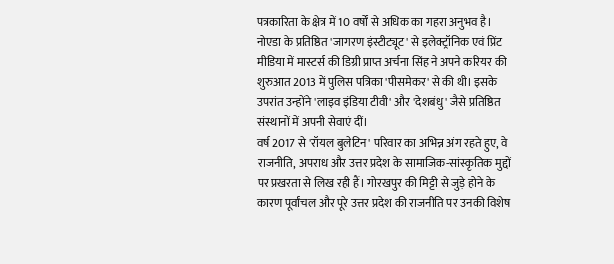पत्रकारिता के क्षेत्र में 10 वर्षों से अधिक का गहरा अनुभव है। नोएडा के प्रतिष्ठित 'जागरण इंस्टीट्यूट' से इलेक्ट्रॉनिक एवं प्रिंट मीडिया में मास्टर्स की डिग्री प्राप्त अर्चना सिंह ने अपने करियर की शुरुआत 2013 में पुलिस पत्रिका 'पीसमेकर' से की थी। इसके उपरांत उन्होंने 'लाइव इंडिया टीवी' और 'देशबंधु' जैसे प्रतिष्ठित संस्थानों में अपनी सेवाएं दीं।
वर्ष 2017 से 'रॉयल बुलेटिन' परिवार का अभिन्न अंग रहते हुए, वे राजनीति, अपराध और उत्तर प्रदेश के सामाजिक-सांस्कृतिक मुद्दों पर प्रखरता से लिख रही हैं। गोरखपुर की मिट्टी से जुड़े होने के कारण पूर्वांचल और पूरे उत्तर प्रदेश की राजनीति पर उनकी विशेष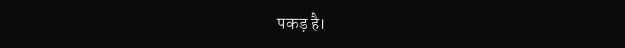पकड़ है।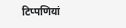टिप्पणियां